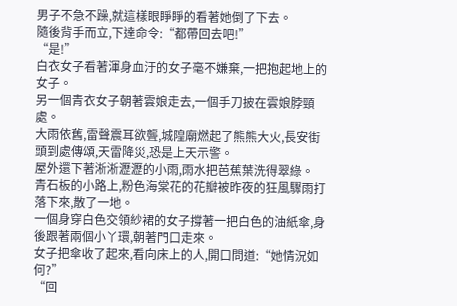男子不急不躁,就這樣眼睜睜的看著她倒了下去。
隨後背手而立,下達命令:“都帶回去吧!”
“是!”
白衣女子看著渾身血汙的女子毫不嫌棄,一把抱起地上的女子。
另一個青衣女子朝著雲娘走去,一個手刀披在雲娘脖頸處。
大雨依舊,雷聲震耳欲聾,城隍廟燃起了熊熊大火,長安街頭到處傳頌,天雷降災,恐是上天示警。
屋外還下著淅淅瀝瀝的小雨,雨水把芭蕉葉洗得翠綠。
青石板的小路上,粉色海棠花的花瓣被昨夜的狂風驟雨打落下來,散了一地。
一個身穿白色交領紗裙的女子撐著一把白色的油紙傘,身後跟著兩個小丫環,朝著門口走來。
女子把傘收了起來,看向床上的人,開口問道:“她情況如何?”
“回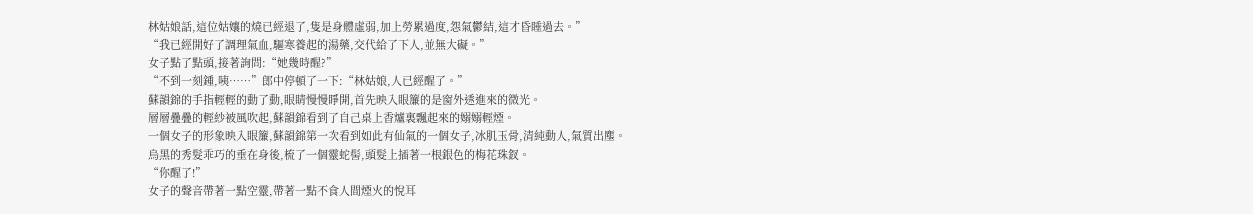林姑娘話,這位姑孃的燒已經退了,隻是身體虛弱,加上勞累過度,怨氣鬱結,這才昏睡過去。”
“我已經開好了調理氣血,驅寒養起的湯藥,交代給了下人,並無大礙。”
女子點了點頭,接著詢問:“她幾時醒?”
“不到一刻鍾,咦……”郎中停頓了一下:“林姑娘,人已經醒了。”
蘇韻錦的手指輕輕的動了動,眼睛慢慢睜開,首先映入眼簾的是窗外透進來的微光。
層層疊疊的輕紗被風吹起,蘇韻錦看到了自己桌上香爐裏飄起來的嫋嫋輕煙。
一個女子的形象映入眼簾,蘇韻錦第一次看到如此有仙氣的一個女子,冰肌玉骨,清純動人,氣質出塵。
烏黑的秀髮乖巧的垂在身後,梳了一個靈蛇髻,頭髮上插著一根銀色的梅花珠釵。
“你醒了!”
女子的聲音帶著一點空靈,帶著一點不食人間煙火的悅耳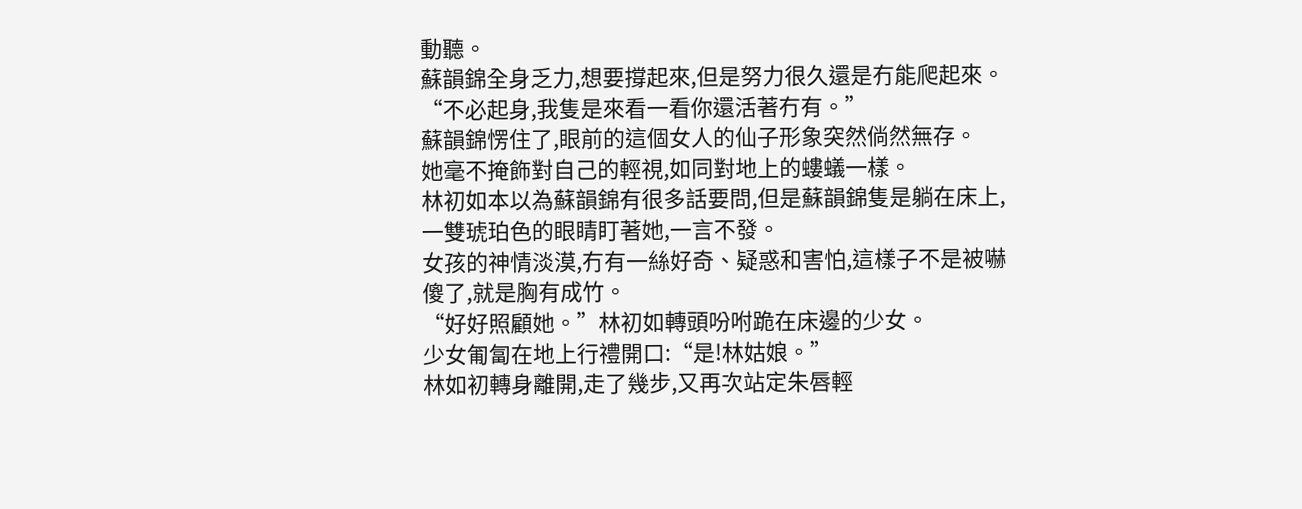動聽。
蘇韻錦全身乏力,想要撐起來,但是努力很久還是冇能爬起來。
“不必起身,我隻是來看一看你還活著冇有。”
蘇韻錦愣住了,眼前的這個女人的仙子形象突然倘然無存。
她毫不掩飾對自己的輕視,如同對地上的螻蟻一樣。
林初如本以為蘇韻錦有很多話要問,但是蘇韻錦隻是躺在床上,一雙琥珀色的眼睛盯著她,一言不發。
女孩的神情淡漠,冇有一絲好奇、疑惑和害怕,這樣子不是被嚇傻了,就是胸有成竹。
“好好照顧她。”林初如轉頭吩咐跪在床邊的少女。
少女匍匐在地上行禮開口:“是!林姑娘。”
林如初轉身離開,走了幾步,又再次站定朱唇輕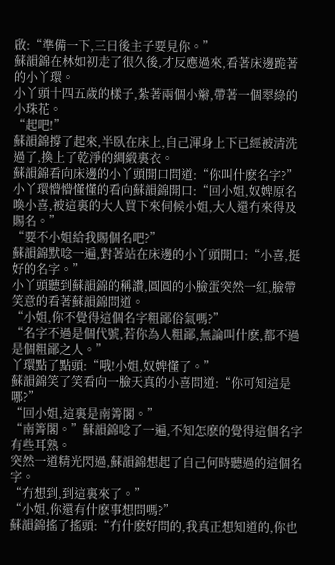啟:“準備一下,三日後主子要見你。”
蘇韻錦在林如初走了很久後,才反應過來,看著床邊跪著的小丫環。
小丫頭十四五歲的樣子,紮著兩個小辮,帶著一個翠綠的小珠花。
“起吧!”
蘇韻錦撐了起來,半臥在床上,自己渾身上下已經被清洗過了,換上了乾淨的綢緞裏衣。
蘇韻錦看向床邊的小丫頭開口問道:“你叫什麽名字?”
小丫環懵懵懂懂的看向蘇韻錦開口:“回小姐,奴婢原名喚小喜,被這裏的大人買下來伺候小姐,大人還冇來得及賜名。”
“要不小姐給我賜個名吧?”
蘇韻錦默唸一遍,對著站在床邊的小丫頭開口:“小喜,挺好的名字。”
小丫頭聽到蘇韻錦的稱讚,圓圓的小臉蛋突然一紅,臉帶笑意的看著蘇韻錦問道。
“小姐,你不覺得這個名字粗鄙俗氣嗎?”
“名字不過是個代號,若你為人粗鄙,無論叫什麽,都不過是個粗鄙之人。”
丫環點了點頭:“哦!小姐,奴婢懂了。”
蘇韻錦笑了笑看向一臉天真的小喜問道:“你可知這是哪?”
“回小姐,這裏是南箐閣。”
“南箐閣。”蘇韻錦唸了一遍,不知怎麽的覺得這個名字有些耳熟。
突然一道精光閃過,蘇韻錦想起了自己何時聽過的這個名字。
“冇想到,到這裏來了。”
“小姐,你還有什麽事想問嗎?”
蘇韻錦搖了搖頭:“冇什麽好問的,我真正想知道的,你也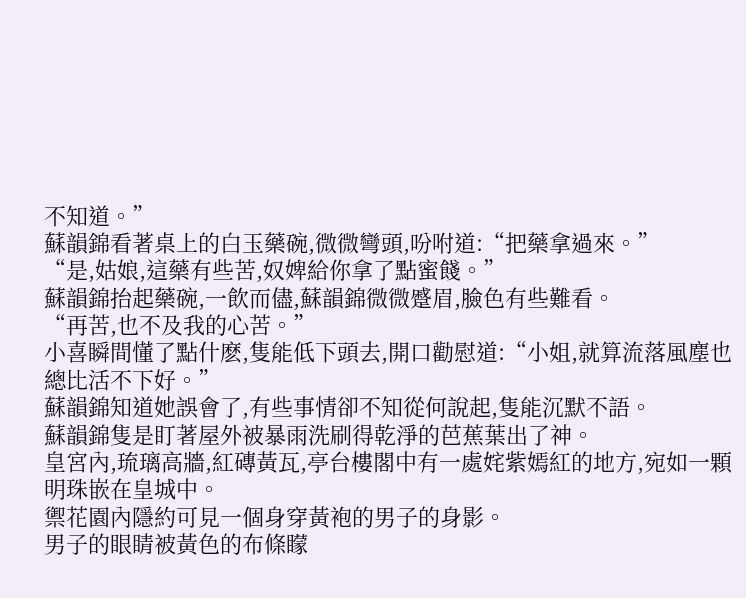不知道。”
蘇韻錦看著桌上的白玉藥碗,微微彎頭,吩咐道:“把藥拿過來。”
“是,姑娘,這藥有些苦,奴婢給你拿了點蜜餞。”
蘇韻錦抬起藥碗,一飲而儘,蘇韻錦微微蹙眉,臉色有些難看。
“再苦,也不及我的心苦。”
小喜瞬間懂了點什麽,隻能低下頭去,開口勸慰道:“小姐,就算流落風塵也總比活不下好。”
蘇韻錦知道她誤會了,有些事情卻不知從何說起,隻能沉默不語。
蘇韻錦隻是盯著屋外被暴雨洗刷得乾淨的芭蕉葉出了神。
皇宮內,琉璃高牆,紅磚黃瓦,亭台樓閣中有一處姹紫嫣紅的地方,宛如一顆明珠嵌在皇城中。
禦花園內隱約可見一個身穿黃袍的男子的身影。
男子的眼睛被黃色的布條矇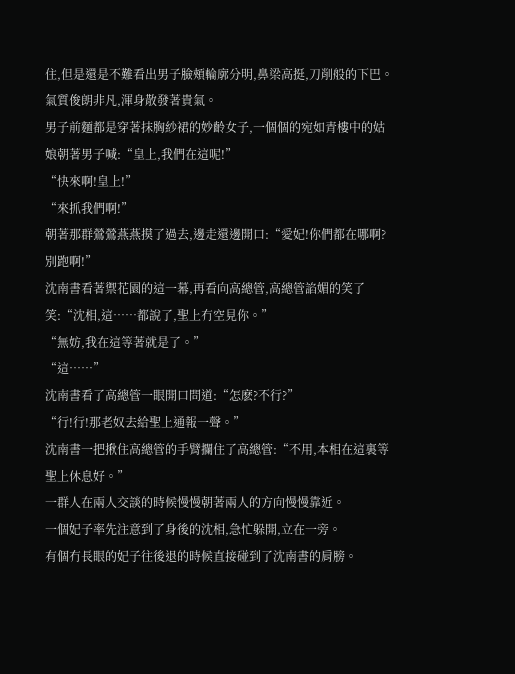住,但是還是不難看出男子臉頰輪廓分明,鼻梁高挺,刀削般的下巴。
氣質俊朗非凡,渾身散發著貴氣。
男子前麵都是穿著抹胸紗裙的妙齡女子,一個個的宛如青樓中的姑娘朝著男子喊:“皇上,我們在這呢!”
“快來啊!皇上!”
“來抓我們啊!”
朝著那群鶯鶯燕燕摸了過去,邊走還邊開口:“愛妃!你們都在哪啊?別跑啊!”
沈南書看著禦花園的這一幕,再看向高總管,高總管諂媚的笑了笑:“沈相,這……都說了,聖上冇空見你。”
“無妨,我在這等著就是了。”
“這……”
沈南書看了高總管一眼開口問道:“怎麽?不行?”
“行!行!那老奴去給聖上通報一聲。”
沈南書一把揪住高總管的手臂攔住了高總管:“不用,本相在這裏等聖上休息好。”
一群人在兩人交談的時候慢慢朝著兩人的方向慢慢靠近。
一個妃子率先注意到了身後的沈相,急忙躲開,立在一旁。
有個冇長眼的妃子往後退的時候直接碰到了沈南書的肩膀。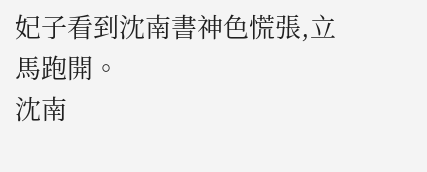妃子看到沈南書神色慌張,立馬跑開。
沈南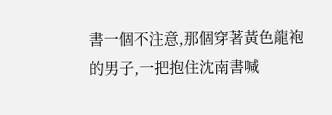書一個不注意,那個穿著黃色龍袍的男子,一把抱住沈南書喊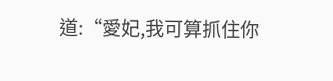道:“愛妃,我可算抓住你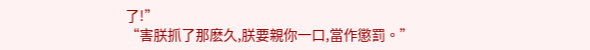了!”
“害朕抓了那麽久,朕要親你一口,當作懲罰。”